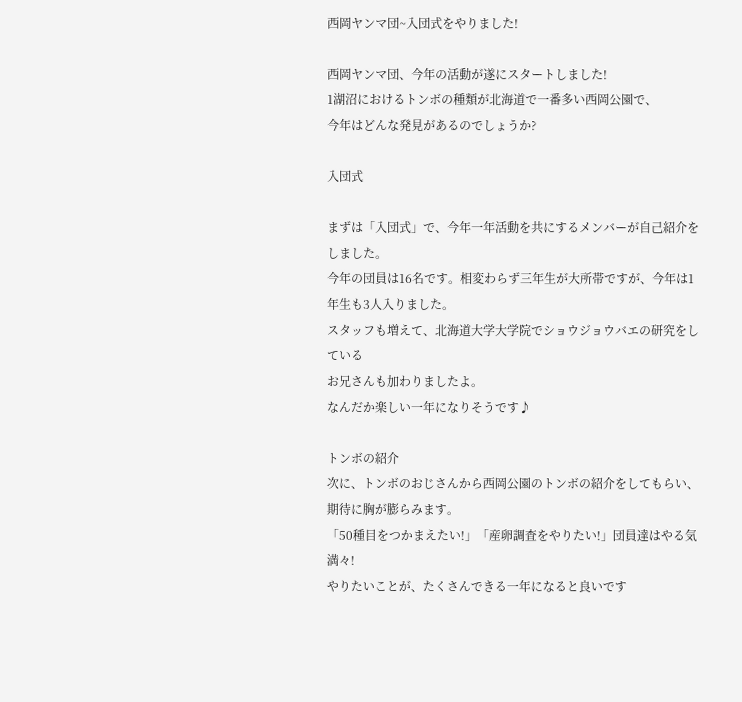西岡ヤンマ団~入団式をやりました!

西岡ヤンマ団、今年の活動が遂にスタートしました!
1湖沼におけるトンボの種類が北海道で一番多い西岡公園で、
今年はどんな発見があるのでしょうか?

入団式

まずは「入団式」で、今年一年活動を共にするメンバーが自己紹介をしました。
今年の団員は16名です。相変わらず三年生が大所帯ですが、今年は1年生も3人入りました。
スタッフも増えて、北海道大学大学院でショウジョウバエの研究をしている
お兄さんも加わりましたよ。
なんだか楽しい一年になりそうです♪

トンボの紹介
次に、トンボのおじさんから西岡公園のトンボの紹介をしてもらい、期待に胸が膨らみます。
「50種目をつかまえたい!」「産卵調査をやりたい!」団員達はやる気満々!
やりたいことが、たくさんできる一年になると良いです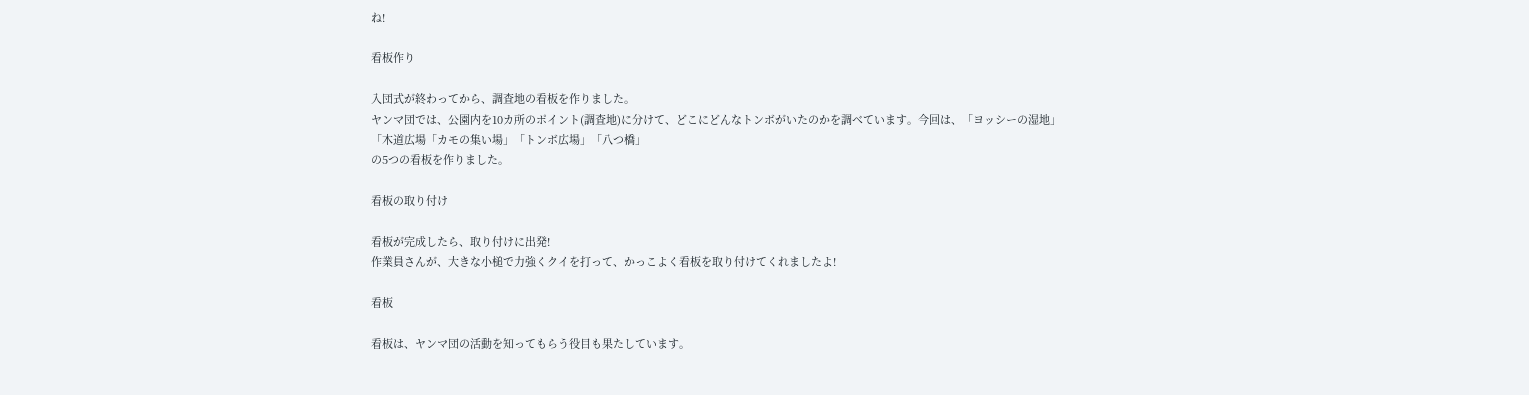ね!

看板作り

入団式が終わってから、調査地の看板を作りました。
ヤンマ団では、公園内を10カ所のポイント(調査地)に分けて、どこにどんなトンボがいたのかを調べています。今回は、「ヨッシーの湿地」「木道広場「カモの集い場」「トンボ広場」「八つ橋」
の5つの看板を作りました。

看板の取り付け

看板が完成したら、取り付けに出発!
作業員さんが、大きな小槌で力強くクイを打って、かっこよく看板を取り付けてくれましたよ!

看板

看板は、ヤンマ団の活動を知ってもらう役目も果たしています。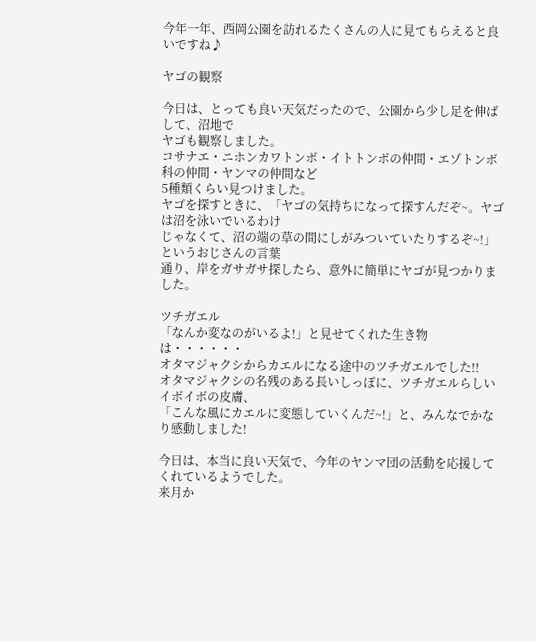今年一年、西岡公園を訪れるたくさんの人に見てもらえると良いですね♪

ヤゴの観察

今日は、とっても良い天気だったので、公園から少し足を伸ばして、沼地で
ヤゴも観察しました。
コサナエ・ニホンカワトンボ・イトトンボの仲間・エゾトンボ科の仲間・ヤンマの仲間など
5種類くらい見つけました。
ヤゴを探すときに、「ヤゴの気持ちになって探すんだぞ~。ヤゴは沼を泳いでいるわけ
じゃなくて、沼の端の草の間にしがみついていたりするぞ~!」というおじさんの言葉
通り、岸をガサガサ探したら、意外に簡単にヤゴが見つかりました。

ツチガエル
「なんか変なのがいるよ!」と見せてくれた生き物は・・・・・・
オタマジャクシからカエルになる途中のツチガエルでした!!
オタマジャクシの名残のある長いしっぽに、ツチガエルらしいイボイボの皮膚、
「こんな風にカエルに変態していくんだ~!」と、みんなでかなり感動しました!

今日は、本当に良い天気で、今年のヤンマ団の活動を応援してくれているようでした。
来月か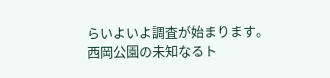らいよいよ調査が始まります。
西岡公園の未知なるト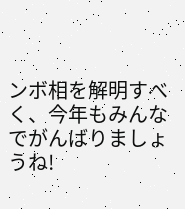ンボ相を解明すべく、今年もみんなでがんばりましょうね!